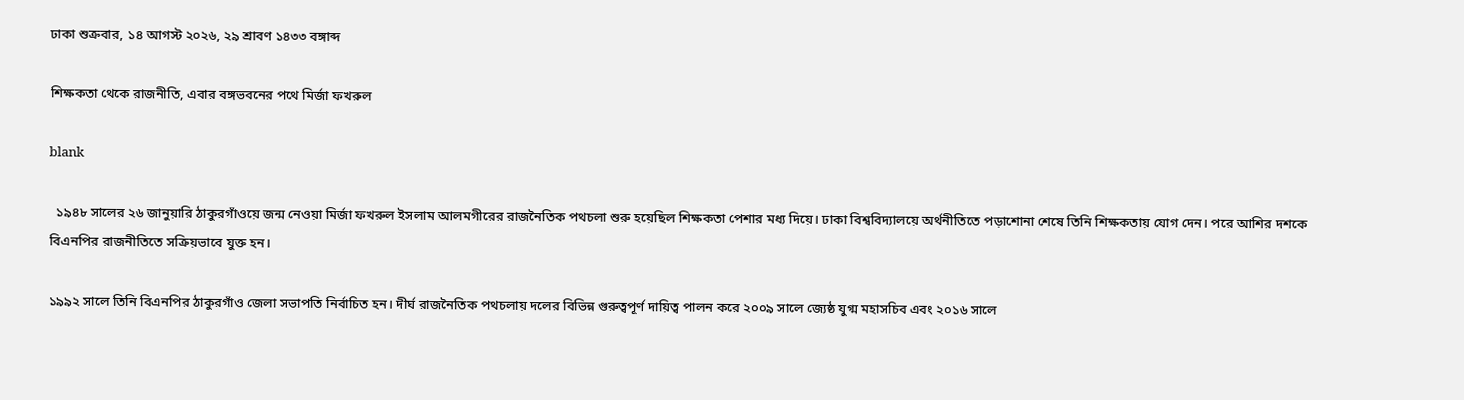ঢাকা শুক্রবার, ১৪ আগস্ট ২০২৬, ২৯ শ্রাবণ ১৪৩৩ বঙ্গাব্দ

শিক্ষকতা থেকে রাজনীতি, এবার বঙ্গভবনের পথে মির্জা ফখরুল

blank

  ১৯৪৮ সালের ২৬ জানুয়ারি ঠাকুরগাঁওয়ে জন্ম নেওয়া মির্জা ফখরুল ইসলাম আলমগীরের রাজনৈতিক পথচলা শুরু হয়েছিল শিক্ষকতা পেশার মধ্য দিয়ে। ঢাকা বিশ্ববিদ্যালয়ে অর্থনীতিতে পড়াশোনা শেষে তিনি শিক্ষকতায় যোগ দেন। পরে আশির দশকে বিএনপির রাজনীতিতে সক্রিয়ভাবে যুক্ত হন।

১৯৯২ সালে তিনি বিএনপির ঠাকুরগাঁও জেলা সভাপতি নির্বাচিত হন। দীর্ঘ রাজনৈতিক পথচলায় দলের বিভিন্ন গুরুত্বপূর্ণ দায়িত্ব পালন করে ২০০৯ সালে জ্যেষ্ঠ যুগ্ম মহাসচিব এবং ২০১৬ সালে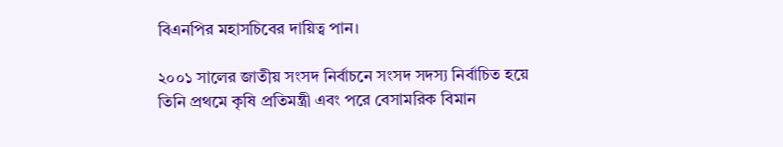বিএনপির মহাসচিবের দায়িত্ব পান।

২০০১ সালের জাতীয় সংসদ নির্বাচনে সংসদ সদস্য নির্বাচিত হয়ে তিনি প্রথমে কৃষি প্রতিমন্ত্রী এবং পরে বেসামরিক বিমান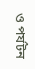ও পর্যটন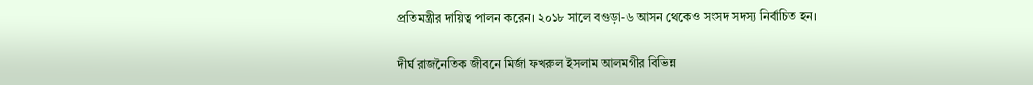প্রতিমন্ত্রীর দায়িত্ব পালন করেন। ২০১৮ সালে বগুড়া-৬ আসন থেকেও সংসদ সদস্য নির্বাচিত হন।

দীর্ঘ রাজনৈতিক জীবনে মির্জা ফখরুল ইসলাম আলমগীর বিভিন্ন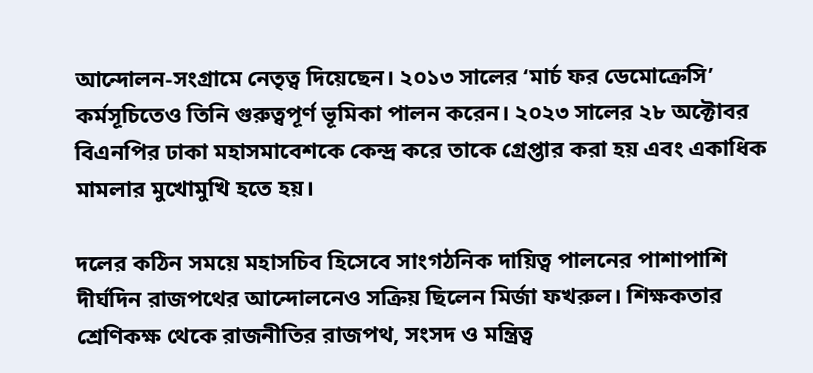আন্দোলন-সংগ্রামে নেতৃত্ব দিয়েছেন। ২০১৩ সালের ‘মার্চ ফর ডেমোক্রেসি’ কর্মসূচিতেও তিনি গুরুত্বপূর্ণ ভূমিকা পালন করেন। ২০২৩ সালের ২৮ অক্টোবর বিএনপির ঢাকা মহাসমাবেশকে কেন্দ্র করে তাকে গ্রেপ্তার করা হয় এবং একাধিক মামলার মুখোমুখি হতে হয়।

দলের কঠিন সময়ে মহাসচিব হিসেবে সাংগঠনিক দায়িত্ব পালনের পাশাপাশি দীর্ঘদিন রাজপথের আন্দোলনেও সক্রিয় ছিলেন মির্জা ফখরুল। শিক্ষকতার শ্রেণিকক্ষ থেকে রাজনীতির রাজপথ, সংসদ ও মন্ত্রিত্ব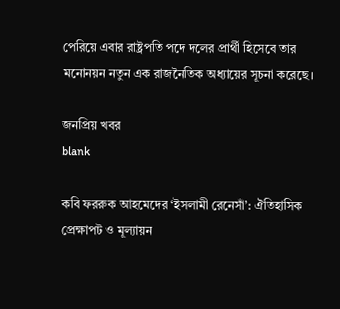পেরিয়ে এবার রাষ্ট্রপতি পদে দলের প্রার্থী হিসেবে তার মনোনয়ন নতুন এক রাজনৈতিক অধ্যায়ের সূচনা করেছে।

জনপ্রিয় খবর
blank

কবি ফররুক আহমেদের ‘ইসলামী রেনেসাঁ’: ঐতিহাসিক প্রেক্ষাপট ও মূল্যায়ন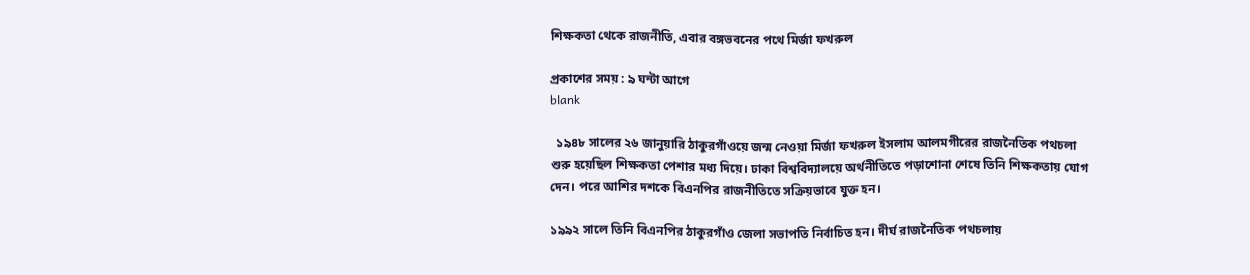শিক্ষকতা থেকে রাজনীতি, এবার বঙ্গভবনের পথে মির্জা ফখরুল

প্রকাশের সময় : ৯ ঘন্টা আগে
blank

  ১৯৪৮ সালের ২৬ জানুয়ারি ঠাকুরগাঁওয়ে জন্ম নেওয়া মির্জা ফখরুল ইসলাম আলমগীরের রাজনৈতিক পথচলা শুরু হয়েছিল শিক্ষকতা পেশার মধ্য দিয়ে। ঢাকা বিশ্ববিদ্যালয়ে অর্থনীতিতে পড়াশোনা শেষে তিনি শিক্ষকতায় যোগ দেন। পরে আশির দশকে বিএনপির রাজনীতিতে সক্রিয়ভাবে যুক্ত হন।

১৯৯২ সালে তিনি বিএনপির ঠাকুরগাঁও জেলা সভাপতি নির্বাচিত হন। দীর্ঘ রাজনৈতিক পথচলায়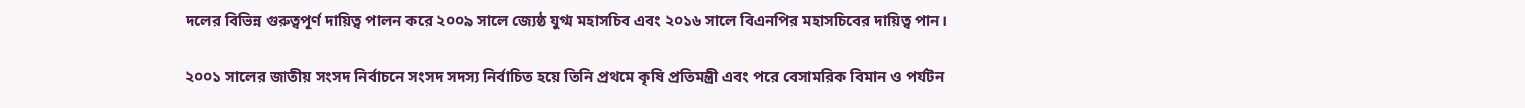দলের বিভিন্ন গুরুত্বপূর্ণ দায়িত্ব পালন করে ২০০৯ সালে জ্যেষ্ঠ যুগ্ম মহাসচিব এবং ২০১৬ সালে বিএনপির মহাসচিবের দায়িত্ব পান।

২০০১ সালের জাতীয় সংসদ নির্বাচনে সংসদ সদস্য নির্বাচিত হয়ে তিনি প্রথমে কৃষি প্রতিমন্ত্রী এবং পরে বেসামরিক বিমান ও পর্যটন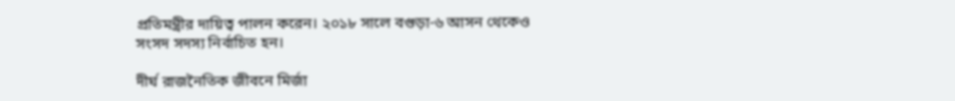প্রতিমন্ত্রীর দায়িত্ব পালন করেন। ২০১৮ সালে বগুড়া-৬ আসন থেকেও সংসদ সদস্য নির্বাচিত হন।

দীর্ঘ রাজনৈতিক জীবনে মির্জা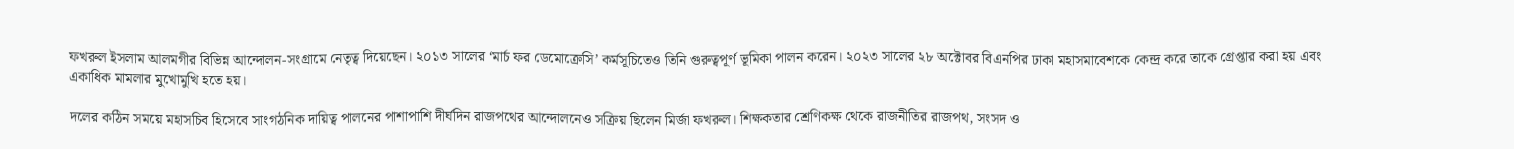ফখরুল ইসলাম আলমগীর বিভিন্ন আন্দোলন-সংগ্রামে নেতৃত্ব দিয়েছেন। ২০১৩ সালের ‘মার্চ ফর ডেমোক্রেসি’ কর্মসূচিতেও তিনি গুরুত্বপূর্ণ ভূমিকা পালন করেন। ২০২৩ সালের ২৮ অক্টোবর বিএনপির ঢাকা মহাসমাবেশকে কেন্দ্র করে তাকে গ্রেপ্তার করা হয় এবং একাধিক মামলার মুখোমুখি হতে হয়।

দলের কঠিন সময়ে মহাসচিব হিসেবে সাংগঠনিক দায়িত্ব পালনের পাশাপাশি দীর্ঘদিন রাজপথের আন্দোলনেও সক্রিয় ছিলেন মির্জা ফখরুল। শিক্ষকতার শ্রেণিকক্ষ থেকে রাজনীতির রাজপথ, সংসদ ও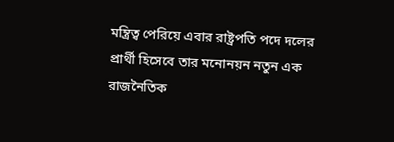মন্ত্রিত্ব পেরিয়ে এবার রাষ্ট্রপতি পদে দলের প্রার্থী হিসেবে তার মনোনয়ন নতুন এক রাজনৈতিক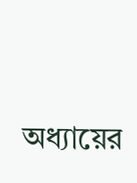অধ্যায়ের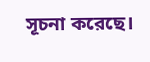সূচনা করেছে।